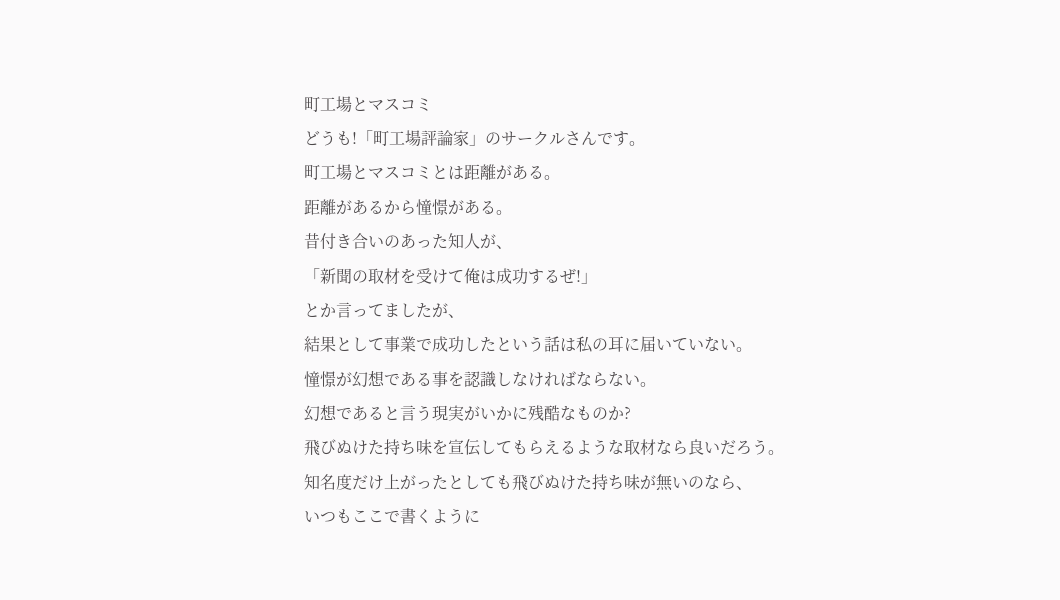町工場とマスコミ
どうも!「町工場評論家」のサークルさんです。
町工場とマスコミとは距離がある。
距離があるから憧憬がある。
昔付き合いのあった知人が、
「新聞の取材を受けて俺は成功するぜ!」
とか言ってましたが、
結果として事業で成功したという話は私の耳に届いていない。
憧憬が幻想である事を認識しなければならない。
幻想であると言う現実がいかに残酷なものか?
飛びぬけた持ち味を宣伝してもらえるような取材なら良いだろう。
知名度だけ上がったとしても飛びぬけた持ち味が無いのなら、
いつもここで書くように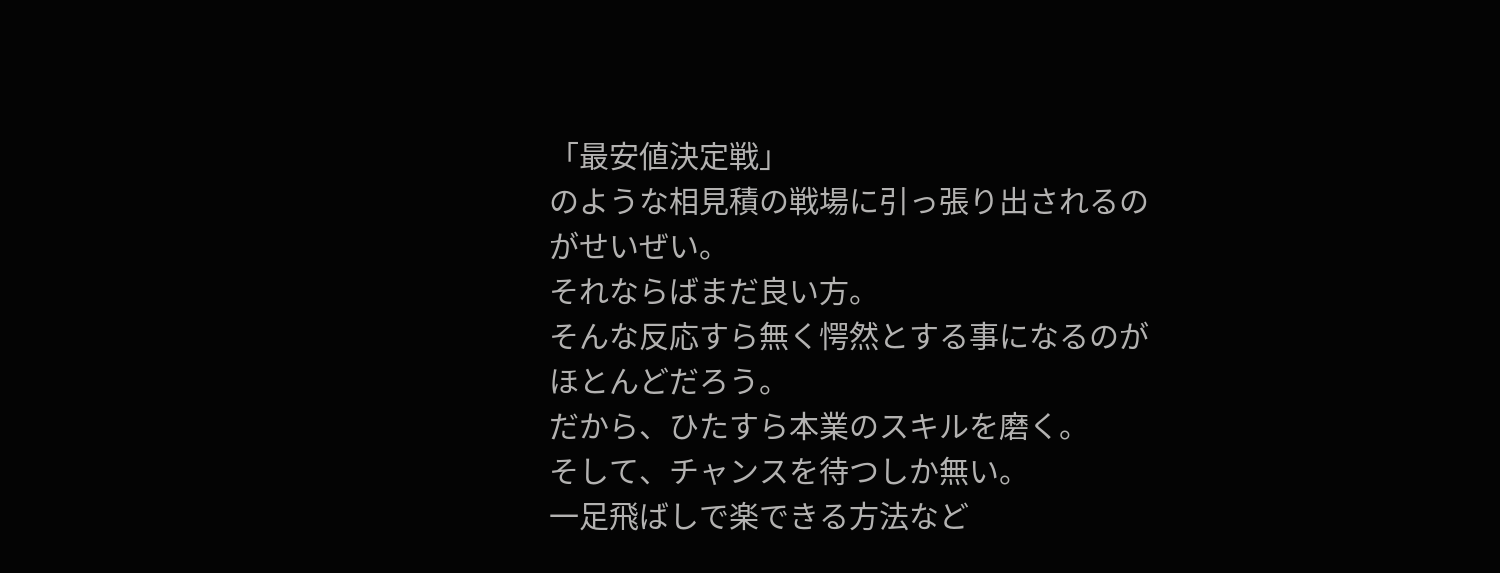「最安値決定戦」
のような相見積の戦場に引っ張り出されるのがせいぜい。
それならばまだ良い方。
そんな反応すら無く愕然とする事になるのがほとんどだろう。
だから、ひたすら本業のスキルを磨く。
そして、チャンスを待つしか無い。
一足飛ばしで楽できる方法など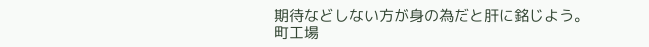期待などしない方が身の為だと肝に銘じよう。
町工場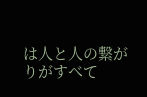は人と人の繋がりがすべて